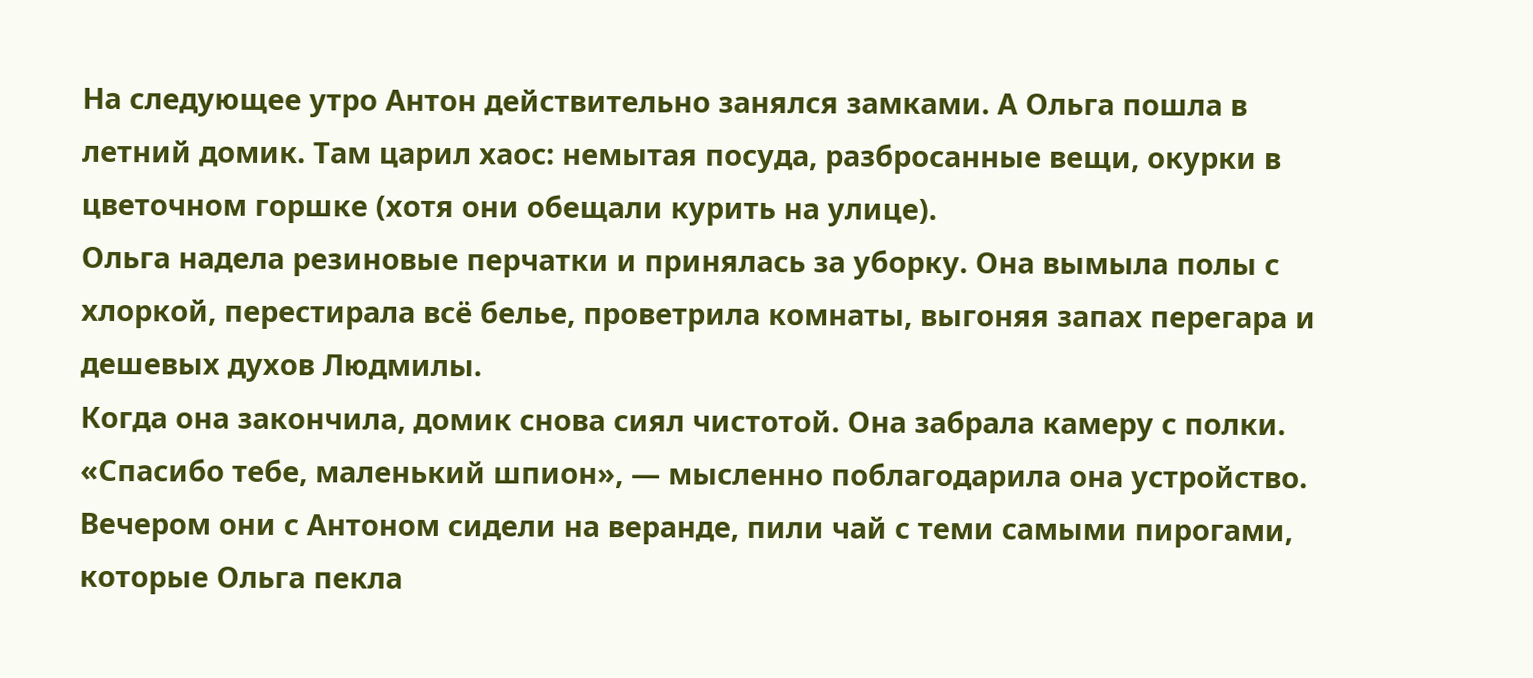На следующее утро Антон действительно занялся замками. А Ольга пошла в летний домик. Там царил хаос: немытая посуда, разбросанные вещи, окурки в цветочном горшке (хотя они обещали курить на улице).
Ольга надела резиновые перчатки и принялась за уборку. Она вымыла полы с хлоркой, перестирала всё белье, проветрила комнаты, выгоняя запах перегара и дешевых духов Людмилы.
Когда она закончила, домик снова сиял чистотой. Она забрала камеру с полки.
«Спасибо тебе, маленький шпион», — мысленно поблагодарила она устройство.
Вечером они с Антоном сидели на веранде, пили чай с теми самыми пирогами, которые Ольга пекла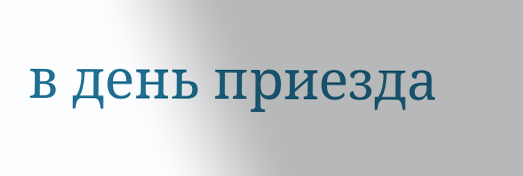в день приезда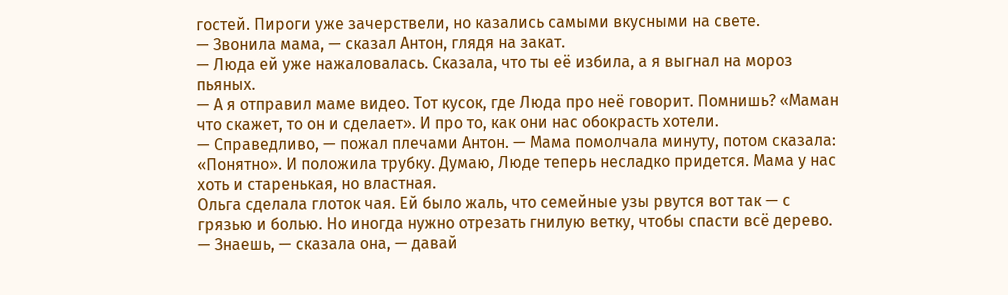гостей. Пироги уже зачерствели, но казались самыми вкусными на свете.
— Звонила мама, — сказал Антон, глядя на закат.
— Люда ей уже нажаловалась. Сказала, что ты её избила, а я выгнал на мороз пьяных.
— А я отправил маме видео. Тот кусок, где Люда про неё говорит. Помнишь? «Маман что скажет, то он и сделает». И про то, как они нас обокрасть хотели.
— Справедливо, — пожал плечами Антон. — Мама помолчала минуту, потом сказала: «Понятно». И положила трубку. Думаю, Люде теперь несладко придется. Мама у нас хоть и старенькая, но властная.
Ольга сделала глоток чая. Ей было жаль, что семейные узы рвутся вот так — с грязью и болью. Но иногда нужно отрезать гнилую ветку, чтобы спасти всё дерево.
— Знаешь, — сказала она, — давай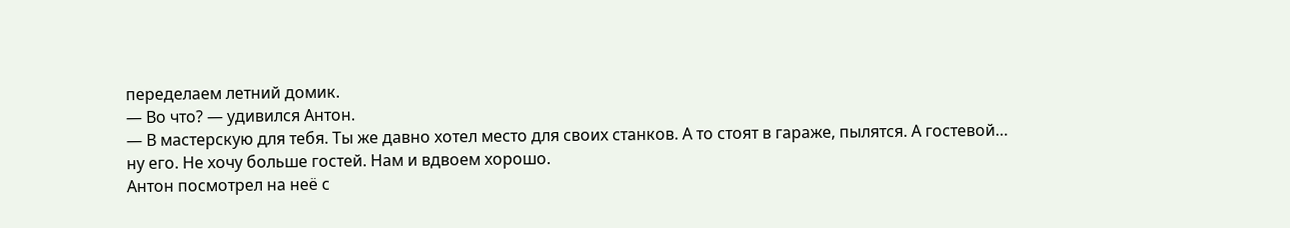переделаем летний домик.
— Во что? — удивился Антон.
— В мастерскую для тебя. Ты же давно хотел место для своих станков. А то стоят в гараже, пылятся. А гостевой… ну его. Не хочу больше гостей. Нам и вдвоем хорошо.
Антон посмотрел на неё с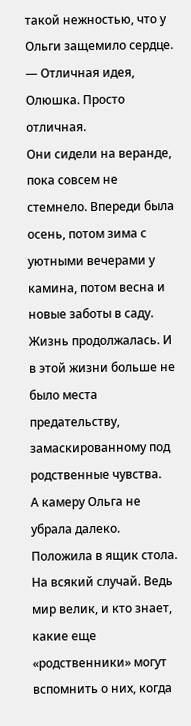такой нежностью, что у Ольги защемило сердце.
— Отличная идея, Олюшка. Просто отличная.
Они сидели на веранде, пока совсем не стемнело. Впереди была осень, потом зима с уютными вечерами у камина, потом весна и новые заботы в саду. Жизнь продолжалась. И в этой жизни больше не было места предательству, замаскированному под родственные чувства.
А камеру Ольга не убрала далеко. Положила в ящик стола. На всякий случай. Ведь мир велик, и кто знает, какие еще «родственники» могут вспомнить о них, когда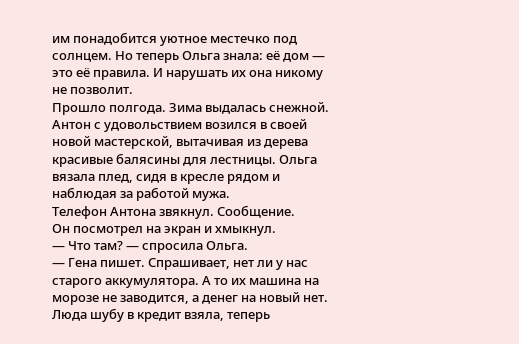им понадобится уютное местечко под солнцем. Но теперь Ольга знала: её дом — это её правила. И нарушать их она никому не позволит.
Прошло полгода. Зима выдалась снежной. Антон с удовольствием возился в своей новой мастерской, вытачивая из дерева красивые балясины для лестницы. Ольга вязала плед, сидя в кресле рядом и наблюдая за работой мужа.
Телефон Антона звякнул. Сообщение.
Он посмотрел на экран и хмыкнул.
— Что там? — спросила Ольга.
— Гена пишет. Спрашивает, нет ли у нас старого аккумулятора. А то их машина на морозе не заводится, а денег на новый нет. Люда шубу в кредит взяла, теперь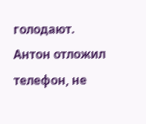голодают.
Антон отложил телефон, не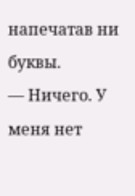напечатав ни буквы.
— Ничего. У меня нет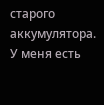старого аккумулятора. У меня есть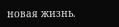новая жизнь.